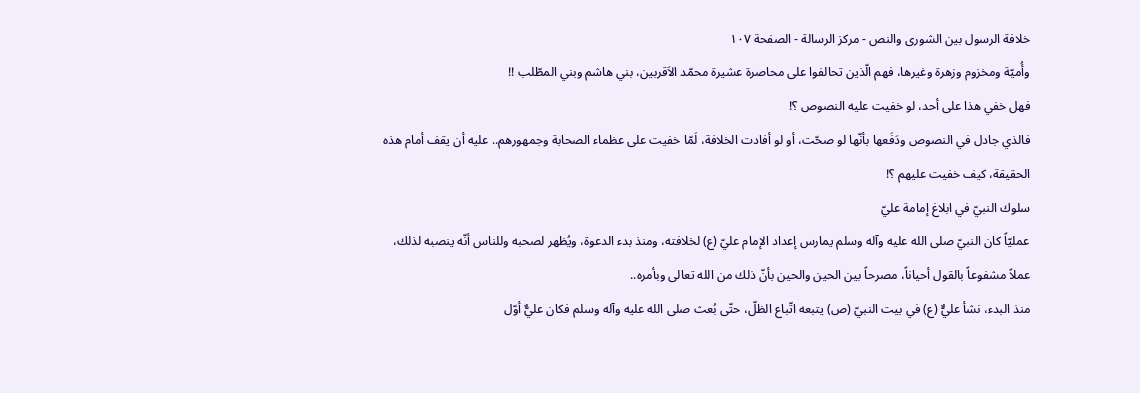خلافة الرسول بين الشورى والنص - مركز الرسالة - الصفحة ١٠٧
وأُميّة ومخزوم وزهرة وغيرها، فهم الّذين تحالفوا على محاصرة عشيرة محمّد الاَقربين، بني هاشم وبني المطّلب !!
فهل خفي هذا على أحد، لو خفيت عليه النصوص ؟!
فالذي جادل في النصوص ودَفَعها بأنّها لو صحّت، أو لو أفادت الخلافة، لَمّا خفيت على عظماء الصحابة وجمهورهم.. عليه أن يقف أمام هذه الحقيقة، كيف خفيت عليهم ؟!
سلوك النبيّ في ابلاغ إمامة عليّ
عمليّاً كان النبيّ صلى الله عليه وآله وسلم يمارس إعداد الإمام عليّ (ع) لخلافته، ومنذ بدء الدعوة، ويُظهر لصحبه وللناس أنّه ينصبه لذلك، عملاً مشفوعاً بالقول أحياناً، مصرحاً بين الحين والحين بأنّ ذلك من الله تعالى وبأمره..
منذ البدء، نشأ عليٌّ (ع) في بيت النبيّ (ص) يتبعه اتّباع الظلّ، حتّى بُعث صلى الله عليه وآله وسلم فكان عليٌّ أوّل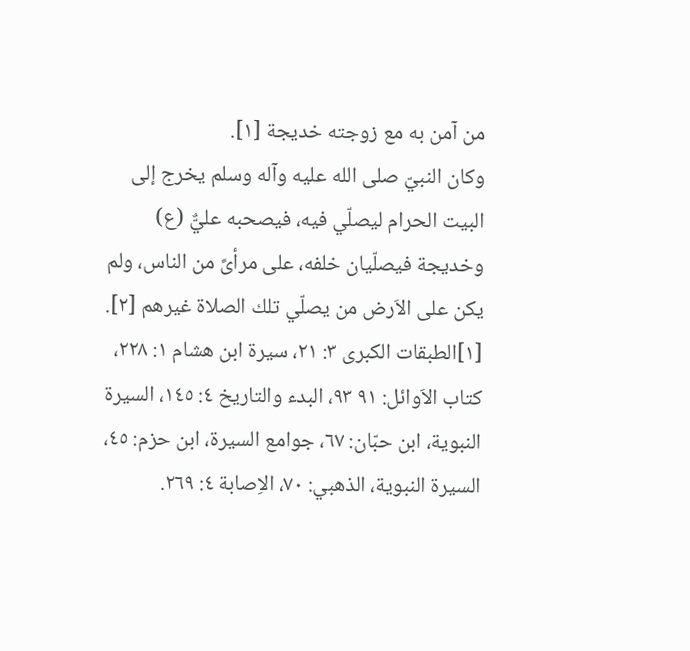من آمن به مع زوجته خديجة [١].
وكان النبيّ صلى الله عليه وآله وسلم يخرج إلى البيت الحرام ليصلّي فيه، فيصحبه عليٌّ (ع) وخديجة فيصلّيان خلفه، على مرأىً من الناس، ولم يكن على الاَرض من يصلّي تلك الصلاة غيرهم [٢].
[١]الطبقات الكبرى ٣: ٢١، سيرة ابن هشام ١: ٢٢٨، كتاب الاَوائل: ٩١ ٩٣، البدء والتاريخ ٤: ١٤٥، السيرة النبوية، ابن حبّان: ٦٧، جوامع السيرة، ابن حزم: ٤٥، السيرة النبوية، الذهبي: ٧٠، الاِصابة ٤: ٢٦٩.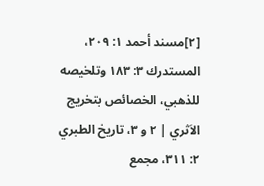[٢]مسند أحمد ١: ٢٠٩، المستدرك ٣: ١٨٣ وتلخيصه للذهبي، الخصائص بتخريج الاَثري | ٢ و ٣، تاريخ الطبري ٢: ٣١١، مجمع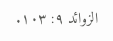الزوائد ٩: ١٠٣.